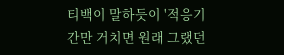티백이 말하듯이 '적응기간만 거치면 원래 그랬던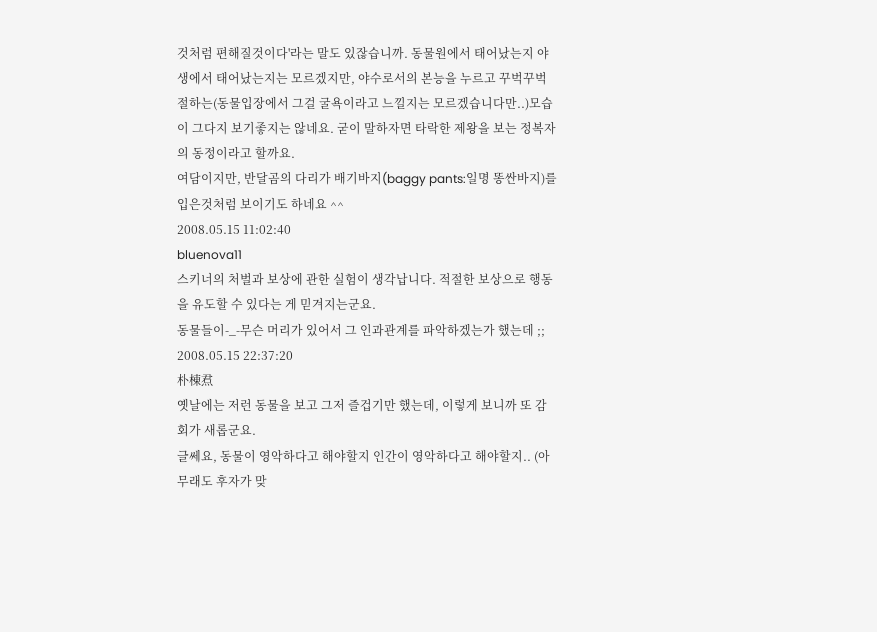것처럼 편해질것이다'라는 말도 있잖습니까. 동물원에서 태어났는지 야생에서 태어났는지는 모르겠지만, 야수로서의 본능을 누르고 꾸벅꾸벅 절하는(동물입장에서 그걸 굴욕이라고 느낄지는 모르겠습니다만..)모습이 그다지 보기좋지는 않네요. 굳이 말하자면 타락한 제왕을 보는 정복자의 동정이라고 할까요.
여담이지만, 반달곰의 다리가 배기바지(baggy pants:일명 똥싼바지)를 입은것처럼 보이기도 하네요 ^^
2008.05.15 11:02:40
bluenova11
스키너의 처벌과 보상에 관한 실험이 생각납니다. 적절한 보상으로 행동을 유도할 수 있다는 게 믿겨지는군요.
동물들이-_-무슨 머리가 있어서 그 인과관계를 파악하겠는가 했는데 ;;
2008.05.15 22:37:20
朴棟焄
옛날에는 저런 동물을 보고 그저 즐겁기만 했는데, 이렇게 보니까 또 감회가 새롭군요.
글쎄요, 동물이 영악하다고 해야할지 인간이 영악하다고 해야할지.. (아무래도 후자가 맞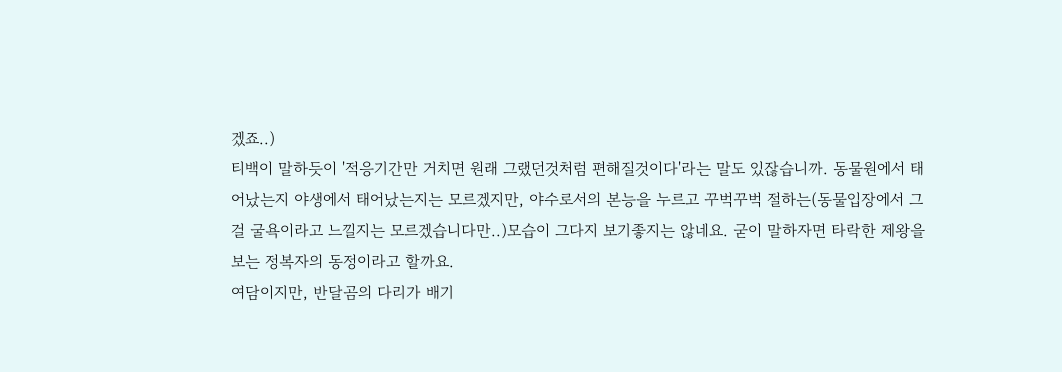겠죠..)
티백이 말하듯이 '적응기간만 거치면 원래 그랬던것처럼 편해질것이다'라는 말도 있잖습니까. 동물원에서 태어났는지 야생에서 태어났는지는 모르겠지만, 야수로서의 본능을 누르고 꾸벅꾸벅 절하는(동물입장에서 그걸 굴욕이라고 느낄지는 모르겠습니다만..)모습이 그다지 보기좋지는 않네요. 굳이 말하자면 타락한 제왕을 보는 정복자의 동정이라고 할까요.
여담이지만, 반달곰의 다리가 배기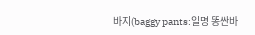바지(baggy pants:일명 똥싼바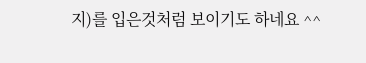지)를 입은것처럼 보이기도 하네요 ^^